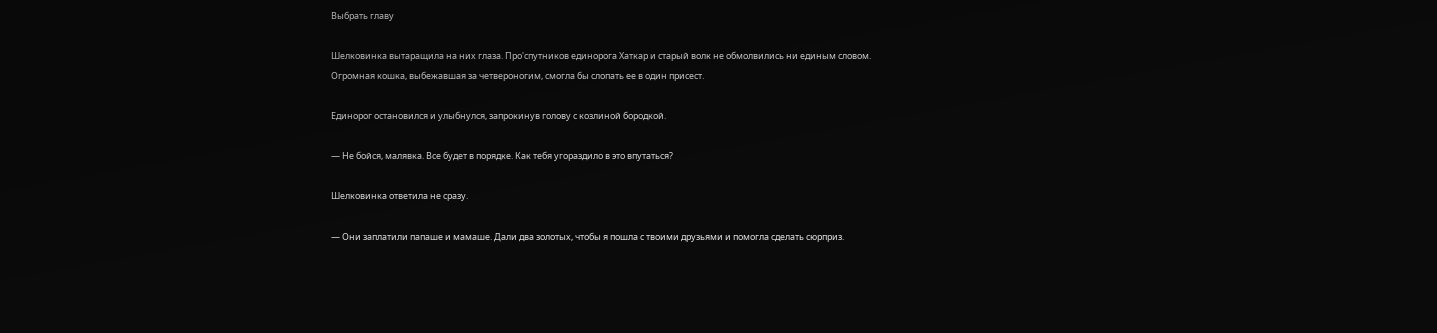Выбрать главу

Шелковинка вытаращила на них глаза. Про'спутников единорога Хаткар и старый волк не обмолвились ни единым словом. Огромная кошка, выбежавшая за четвероногим, смогла бы слопать ее в один присест.

Единорог остановился и улыбнулся, запрокинув голову с козлиной бородкой.

— Не бойся, малявка. Все будет в порядке. Как тебя угораздило в это впутаться?

Шелковинка ответила не сразу.

— Они заплатили папаше и мамаше. Дали два золотых, чтобы я пошла с твоими друзьями и помогла сделать сюрприз.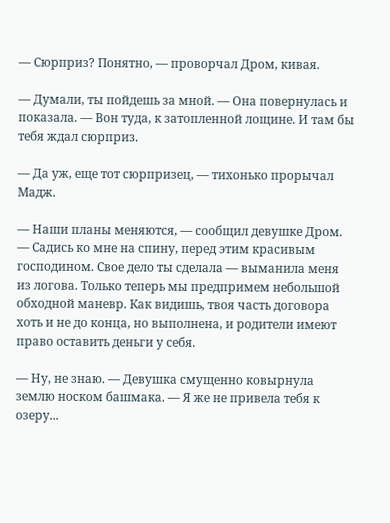— Сюрприз? Понятно, — проворчал Дром, кивая.

— Думали, ты пойдешь за мной. — Она повернулась и показала. — Вон туда, к затопленной лощине. И там бы тебя ждал сюрприз.

— Да уж, еще тот сюрпризец, — тихонько прорычал Мадж.

— Наши планы меняются, — сообщил девушке Дром. — Садись ко мне на спину, перед этим красивым господином. Свое дело ты сделала — выманила меня из логова. Только теперь мы предпримем небольшой обходной маневр. Как видишь, твоя часть договора хоть и не до конца, но выполнена, и родители имеют право оставить деньги у себя.

— Ну, не знаю. — Девушка смущенно ковырнула землю носком башмака. — Я же не привела тебя к озеру...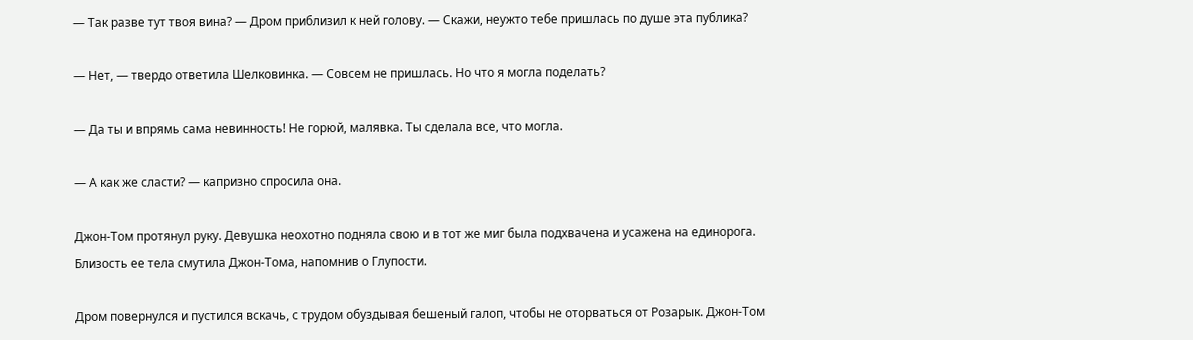— Так разве тут твоя вина? — Дром приблизил к ней голову. — Скажи, неужто тебе пришлась по душе эта публика?

— Нет, — твердо ответила Шелковинка. — Совсем не пришлась. Но что я могла поделать?

— Да ты и впрямь сама невинность! Не горюй, малявка. Ты сделала все, что могла.

— А как же сласти? — капризно спросила она.

Джон-Том протянул руку. Девушка неохотно подняла свою и в тот же миг была подхвачена и усажена на единорога. Близость ее тела смутила Джон-Тома, напомнив о Глупости.

Дром повернулся и пустился вскачь, с трудом обуздывая бешеный галоп, чтобы не оторваться от Розарык. Джон-Том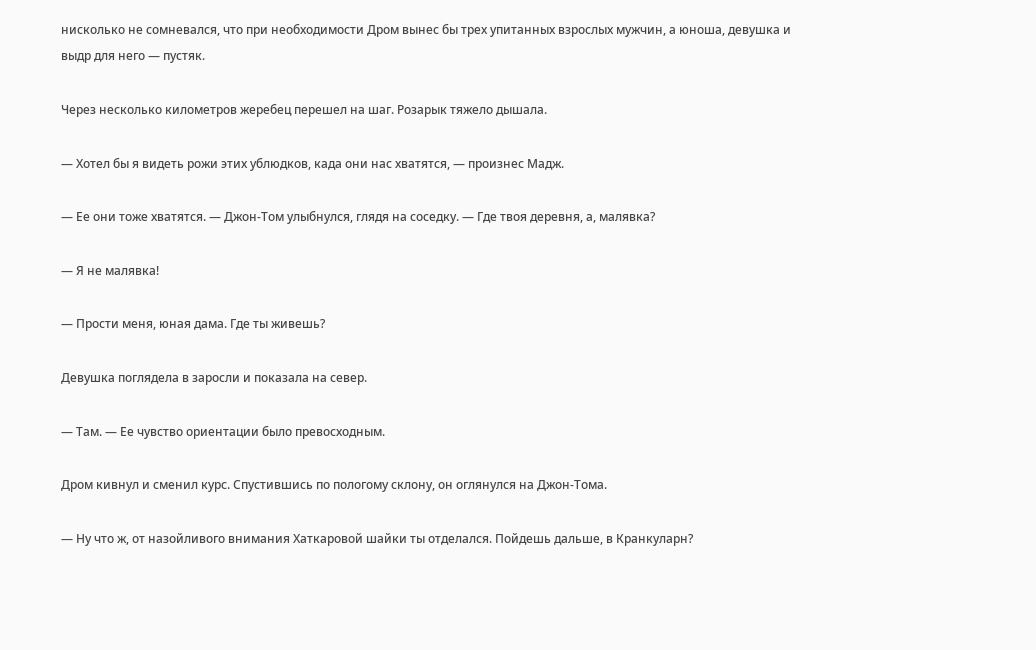нисколько не сомневался, что при необходимости Дром вынес бы трех упитанных взрослых мужчин, а юноша, девушка и выдр для него — пустяк.

Через несколько километров жеребец перешел на шаг. Розарык тяжело дышала.

— Хотел бы я видеть рожи этих ублюдков, када они нас хватятся, — произнес Мадж.

— Ее они тоже хватятся. — Джон-Том улыбнулся, глядя на соседку. — Где твоя деревня, а, малявка?

— Я не малявка!

— Прости меня, юная дама. Где ты живешь?

Девушка поглядела в заросли и показала на север.

— Там. — Ее чувство ориентации было превосходным.

Дром кивнул и сменил курс. Спустившись по пологому склону, он оглянулся на Джон-Тома.

— Ну что ж, от назойливого внимания Хаткаровой шайки ты отделался. Пойдешь дальше, в Кранкуларн?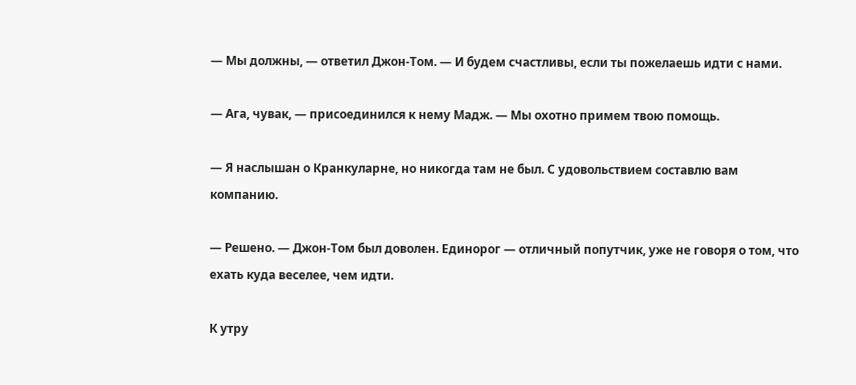— Мы должны, — ответил Джон-Том. — И будем счастливы, если ты пожелаешь идти с нами.

— Ага, чувак, — присоединился к нему Мадж. — Мы охотно примем твою помощь.

— Я наслышан о Кранкуларне, но никогда там не был. С удовольствием составлю вам компанию.

— Решено. — Джон-Том был доволен. Единорог — отличный попутчик, уже не говоря о том, что ехать куда веселее, чем идти.

К утру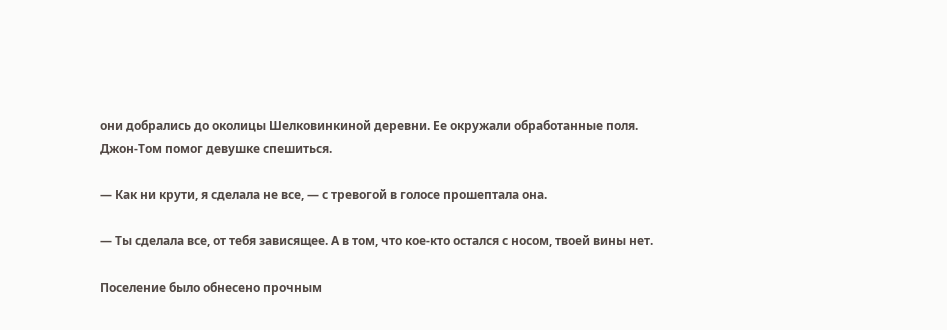они добрались до околицы Шелковинкиной деревни. Ее окружали обработанные поля. Джон-Том помог девушке спешиться.

— Как ни крути, я сделала не все, — с тревогой в голосе прошептала она.

— Ты сделала все, от тебя зависящее. А в том, что кое-кто остался с носом, твоей вины нет.

Поселение было обнесено прочным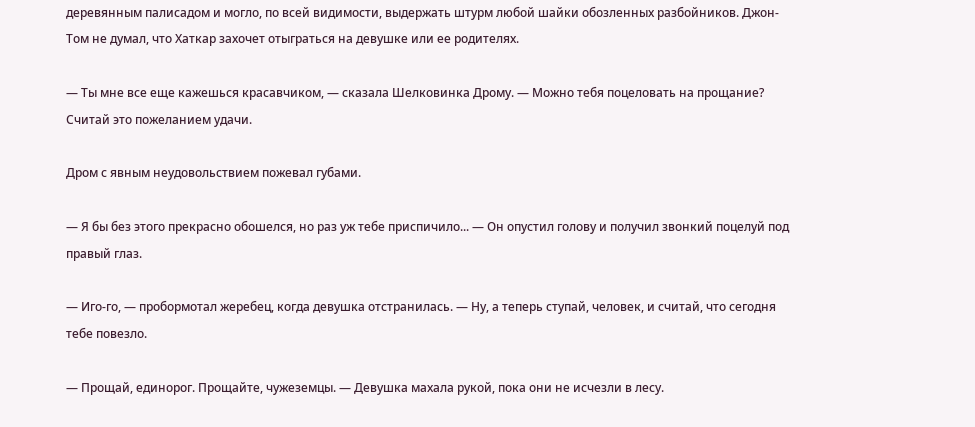деревянным палисадом и могло, по всей видимости, выдержать штурм любой шайки обозленных разбойников. Джон-Том не думал, что Хаткар захочет отыграться на девушке или ее родителях.

— Ты мне все еще кажешься красавчиком, — сказала Шелковинка Дрому. — Можно тебя поцеловать на прощание? Считай это пожеланием удачи.

Дром с явным неудовольствием пожевал губами.

— Я бы без этого прекрасно обошелся, но раз уж тебе приспичило... — Он опустил голову и получил звонкий поцелуй под правый глаз.

— Иго-го, — пробормотал жеребец, когда девушка отстранилась. — Ну, а теперь ступай, человек, и считай, что сегодня тебе повезло.

— Прощай, единорог. Прощайте, чужеземцы. — Девушка махала рукой, пока они не исчезли в лесу.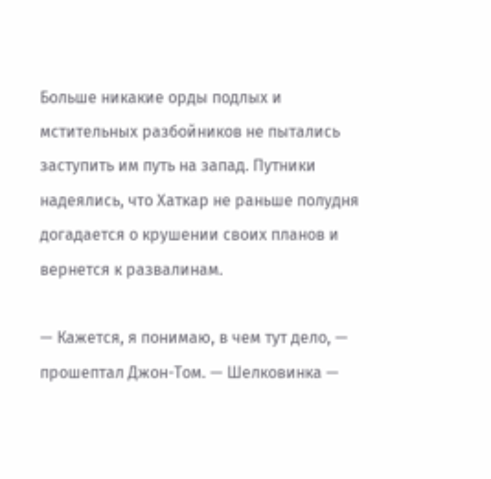Больше никакие орды подлых и мстительных разбойников не пытались заступить им путь на запад. Путники надеялись, что Хаткар не раньше полудня догадается о крушении своих планов и вернется к развалинам.

— Кажется, я понимаю, в чем тут дело, — прошептал Джон-Том. — Шелковинка —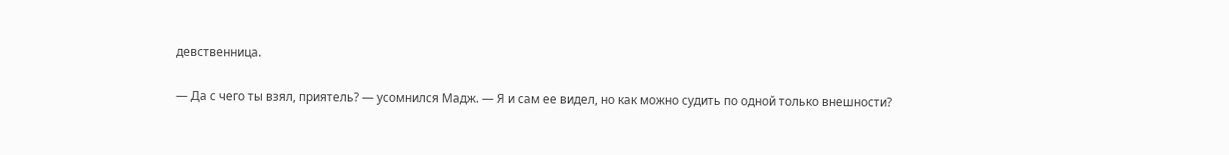девственница.

— Да с чего ты взял, приятель? — усомнился Мадж. — Я и сам ее видел, но как можно судить по одной только внешности?